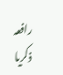رافعہ ذکریا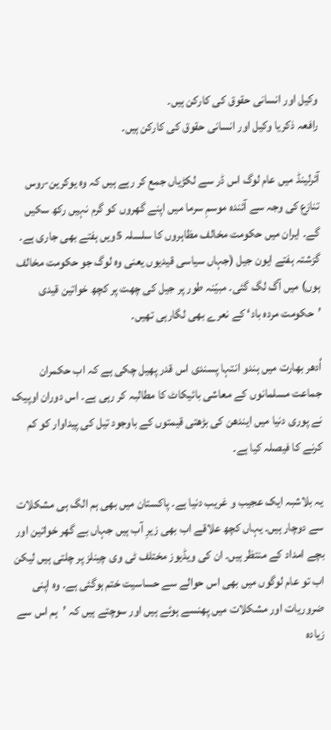وکیل اور انسانی حقوق کی کارکن ہیں۔
رافعہ ذکریا وکیل اور انسانی حقوق کی کارکن ہیں۔

آئرلینڈ میں عام لوگ اس ڈر سے لکڑیاں جمع کر رہے ہیں کہ وہ یوکرین-روس تنازع کی وجہ سے آئندہ موسمِ سرما میں اپنے گھروں کو گرم نہیں رکھ سکیں گے۔ ایران میں حکومت مخالف مظاہروں کا سلسلہ 5ویں ہفتے بھی جاری ہے۔ گزشتہ ہفتے ایون جیل (جہاں سیاسی قیدیوں یعنی وہ لوگ جو حکومت مخالف ہوں) میں آگ لگ گئی۔ مبیّنہ طور پر جیل کی چھت پر کچھ خواتین قیدی ’حکومت مردہ باد‘ کے نعرے بھی لگارہی تھیں۔

اُدھر بھارت میں ہندو انتہا پسندی اس قدر پھیل چکی ہے کہ اب حکمران جماعت مسلمانوں کے معاشی بائیکاٹ کا مطالبہ کر رہی ہے۔ اس دوران اوپیک نے پوری دنیا میں ایندھن کی بڑھتی قیمتوں کے باوجود تیل کی پیداوار کو کم کرنے کا فیصلہ کیا ہے۔

یہ بلاشبہ ایک عجیب و غریب دنیا ہے۔ پاکستان میں بھی ہم الگ ہی مشکلات سے دوچار ہیں۔ یہاں کچھ علاقے اب بھی زیرِ آب ہیں جہاں بے گھر خواتین اور بچے امداد کے منتظر ہیں۔ ان کی ویڈیوز مختلف ٹی وی چینلز پر چلتی ہیں لیکن اب تو عام لوگوں میں بھی اس حوالے سے حساسیت ختم ہوگئی ہے۔ وہ اپنی ضروریات اور مشکلات میں پھنسے ہوئے ہیں اور سوچتے ہیں کہ ’ہم اس سے زیادہ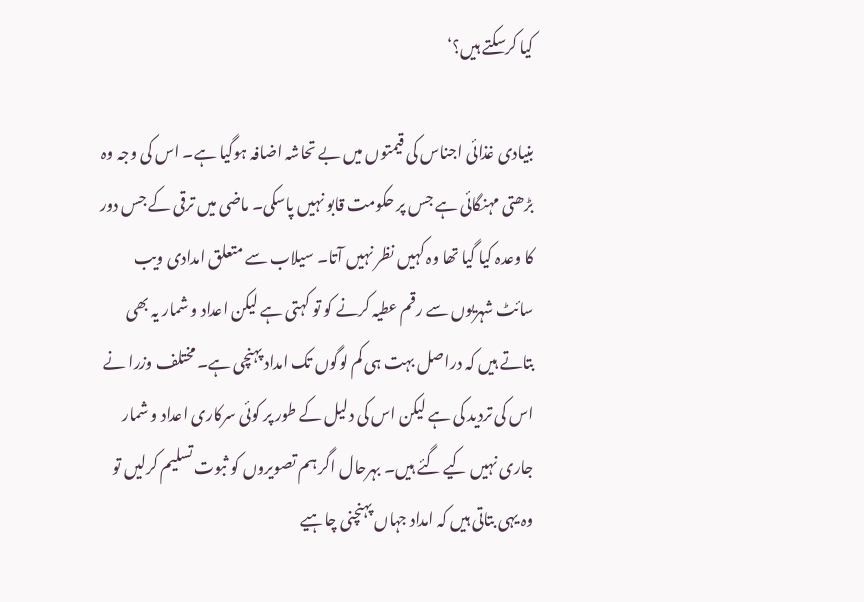کیا کرسکتے ہیں؟‘

بنیادی غذائی اجناس کی قیمتوں میں بے تحاشہ اضافہ ہوگیا ہے۔ اس کی وجہ وہ بڑھتی مہنگائی ہے جس پر حکومت قابو نہیں پاسکی۔ ماضی میں ترقی کے جس دور کا وعدہ کیا گیا تھا وہ کہیں نظر نہیں آتا۔ سیلاب سے متعلق امدادی ویب سائٹ شہریوں سے رقم عطیہ کرنے کو تو کہتی ہے لیکن اعداد و شمار یہ بھی بتاتے ہیں کہ دراصل بہت ہی کم لوگوں تک امداد پہنچی ہے۔ مختلف وزرا نے اس کی تردید کی ہے لیکن اس کی دلیل کے طور پر کوئی سرکاری اعداد و شمار جاری نہیں کیے گئے ہیں۔ بہرحال اگر ہم تصویروں کو ثبوت تسلیم کرلیں تو وہ یہی بتاتی ہیں کہ امداد جہاں پہنچنی چاہیے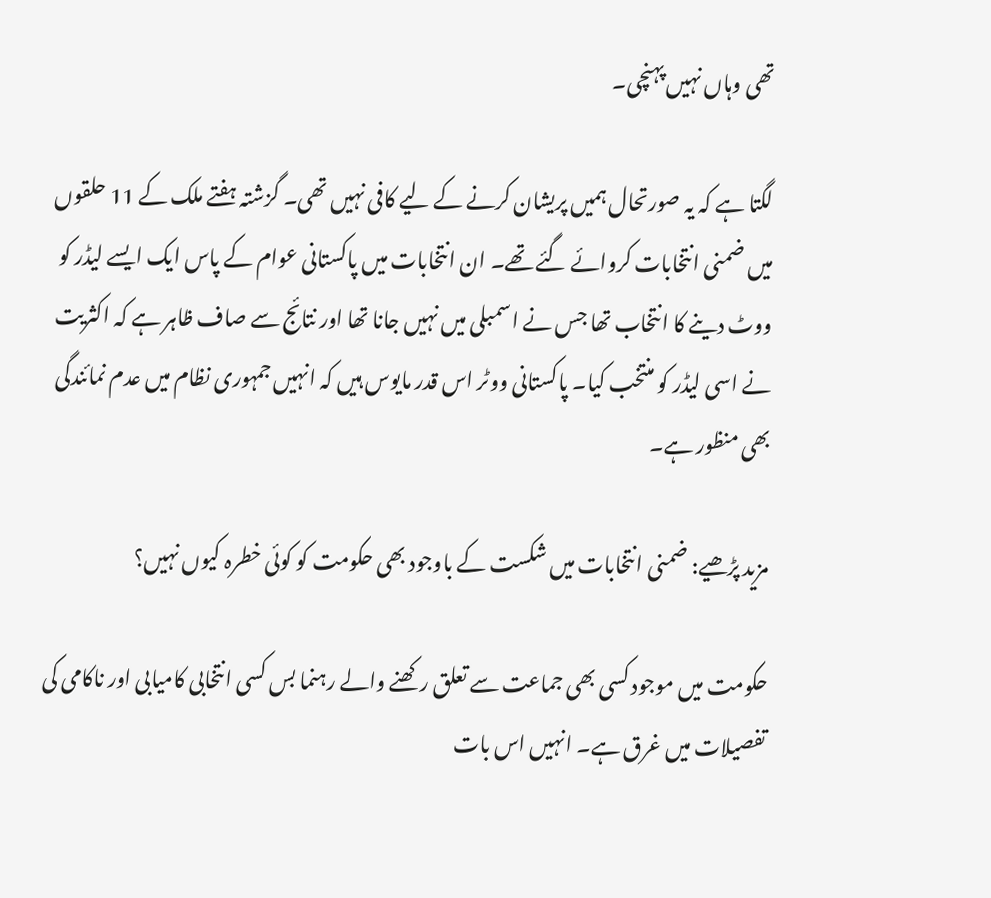تھی وہاں نہیں پہنچی۔

لگتا ہے کہ یہ صورتحال ہمیں پریشان کرنے کے لیے کافی نہیں تھی۔ گزشتہ ہفتے ملک کے 11 حلقوں میں ضمنی انتخابات کروائے گئے تھے۔ ان انتخابات میں پاکستانی عوام کے پاس ایک ایسے لیڈر کو ووٹ دینے کا انتخاب تھا جس نے اسمبلی میں نہیں جانا تھا اور نتائج سے صاف ظاہر ہے کہ اکثریت نے اسی لیڈر کو منتخب کیا۔ پاکستانی ووٹر اس قدر مایوس ہیں کہ انہیں جمہوری نظام میں عدم نمائندگی بھی منظور ہے۔

مزید پڑھیے: ضمنی انتخابات میں شکست کے باوجود بھی حکومت کو کوئی خطرہ کیوں نہیں؟

حکومت میں موجود کسی بھی جماعت سے تعلق رکھنے والے رہنما بس کسی انتخابی کامیابی اور ناکامی کی تفصیلات میں غرق ہے۔ انہیں اس بات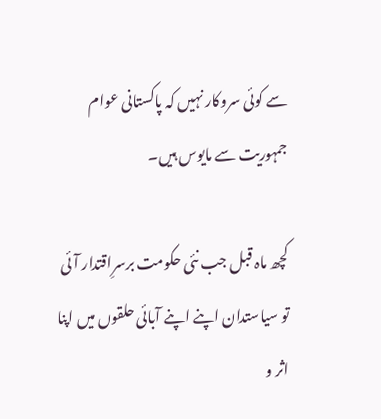سے کوئی سروکار نہیں کہ پاکستانی عوام جمہوریت سے مایوس ہیں۔

کچھ ماہ قبل جب نئی حکومت برسرِاقتدار آئی تو سیاستدان اپنے اپنے آبائی حلقوں میں اپنا اثر و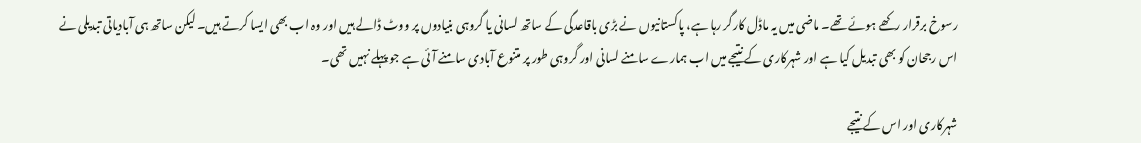رسوخ برقرار رکھے ہوئے تھے۔ ماضی میں یہ ماڈل کارگر رہا ہے، پاکستانیوں نے بڑی باقاعدگی کے ساتھ لسانی یا گروہی بنیادوں پر ووٹ ڈالے ہیں اور وہ اب بھی ایسا کرتے ہیں۔ لیکن ساتھ ہی آبادیاتی تبدیلی نے اس رجحان کو بھی تبدیل کیا ہے اور شہرکاری کے نتیجے میں اب ہمارے سامنے لسانی اور گروہی طور پر متنوع آبادی سامنے آئی ہے جو پہلے نہیں تھی۔

شہرکاری اور اس کے نتیجے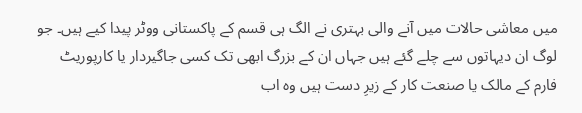میں معاشی حالات میں آنے والی بہتری نے الگ ہی قسم کے پاکستانی ووٹر پیدا کیے ہیں۔ جو لوگ ان دیہاتوں سے چلے گئے ہیں جہاں ان کے بزرگ ابھی تک کسی جاگیردار یا کارپوریٹ فارم کے مالک یا صنعت کار کے زیرِ دست ہیں وہ اب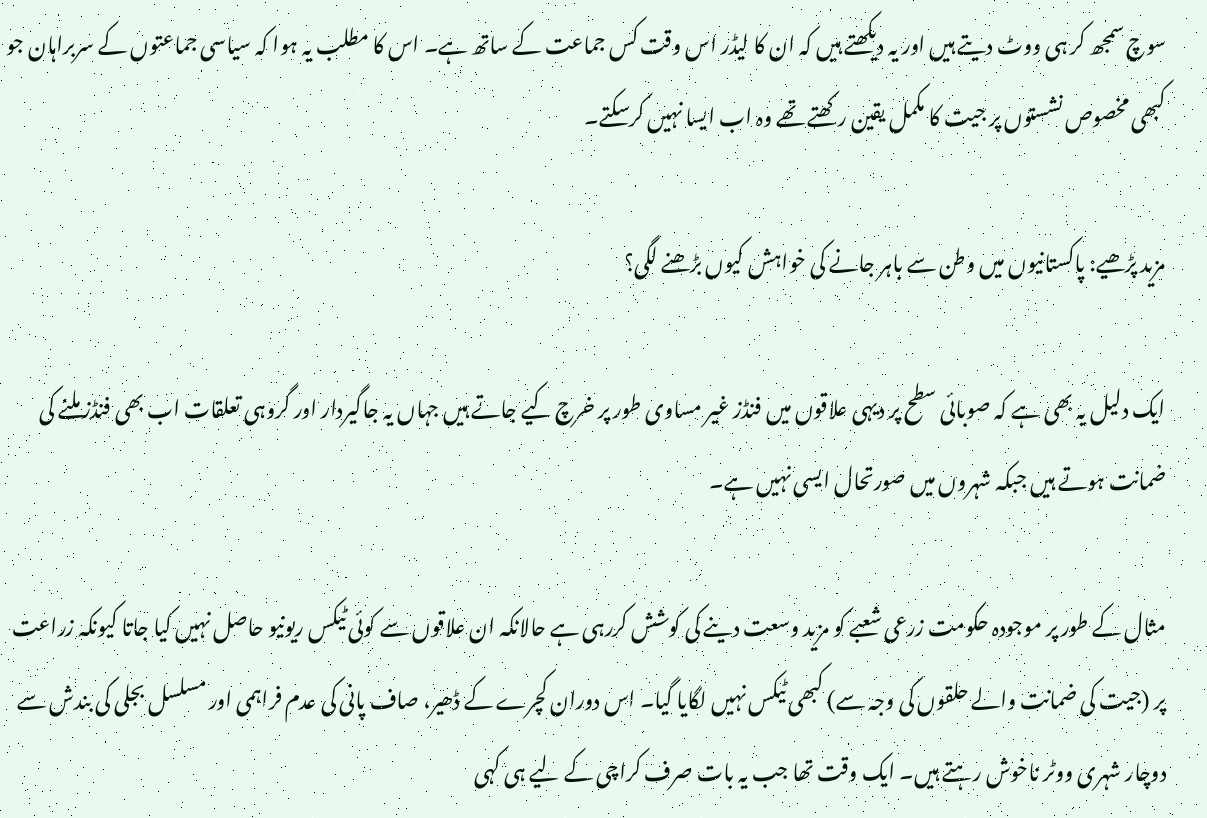سوچ سمجھ کر ہی ووٹ دیتے ہیں اور یہ دیکھتے ہیں کہ ان کا لیڈر اس وقت کس جماعت کے ساتھ ہے۔ اس کا مطلب یہ ہوا کہ سیاسی جماعتوں کے سربراہان جو کبھی مخصوص نشستوں پر جیت کا مکمل یقین رکھتے تھے وہ اب ایسا نہیں کرسکتے۔

مزید پڑھیے: پاکستانیوں میں وطن سے باہر جانے کی خواہش کیوں بڑھنے لگی؟

ایک دلیل یہ بھی ہے کہ صوبائی سطح پر دیہی علاقوں میں فنڈز غیر مساوی طور پر خرچ کیے جاتے ہیں جہاں یہ جاگیردار اور گروہی تعلقات اب بھی فنڈز ملنے کی ضمانت ہوتے ہیں جبکہ شہروں میں صورتحال ایسی نہیں ہے۔

مثال کے طور پر موجودہ حکومت زرعی شعبے کو مزید وسعت دینے کی کوشش کررہی ہے حالانکہ ان علاقوں سے کوئی ٹیکس ریونیو حاصل نہیں کیا جاتا کیونکہ زراعت پر (جیت کی ضمانت والے حلقوں کی وجہ سے) کبھی ٹیکس نہیں لگایا گیا۔ اس دوران کچرے کے ڈھیر، صاف پانی کی عدم فراہمی اور مسلسل بجلی کی بندش سے دوچار شہری ووٹر ناخوش رہتے ہیں۔ ایک وقت تھا جب یہ بات صرف کراچی کے لیے ہی کہی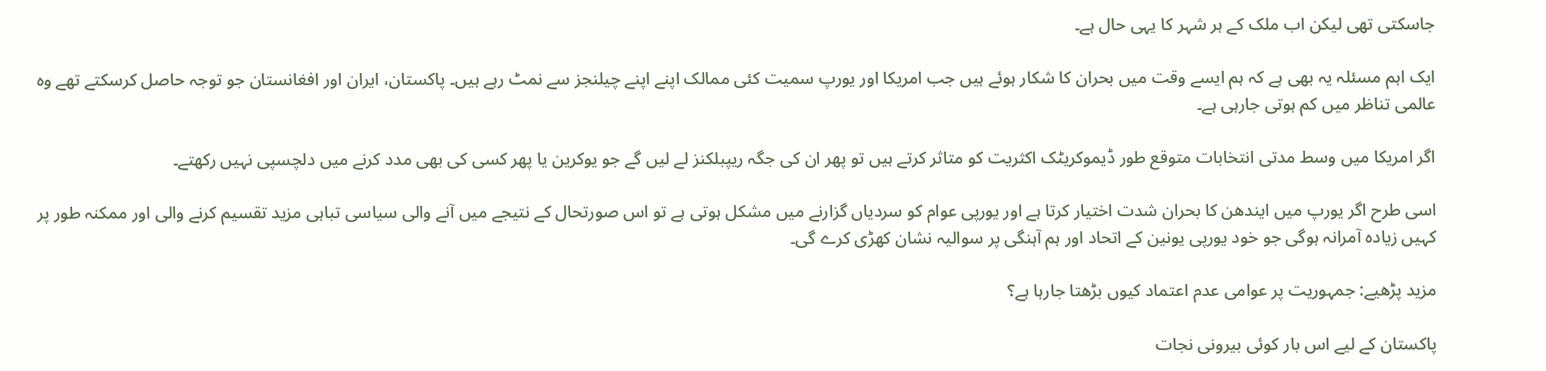جاسکتی تھی لیکن اب ملک کے ہر شہر کا یہی حال ہے۔

ایک اہم مسئلہ یہ بھی ہے کہ ہم ایسے وقت میں بحران کا شکار ہوئے ہیں جب امریکا اور یورپ سمیت کئی ممالک اپنے اپنے چیلنجز سے نمٹ رہے ہیں۔ پاکستان، ایران اور افغانستان جو توجہ حاصل کرسکتے تھے وہ عالمی تناظر میں کم ہوتی جارہی ہے۔

اگر امریکا میں وسط مدتی انتخابات متوقع طور ڈیموکریٹک اکثریت کو متاثر کرتے ہیں تو پھر ان کی جگہ ریپبلکنز لے لیں گے جو یوکرین یا پھر کسی کی بھی مدد کرنے میں دلچسپی نہیں رکھتے۔

اسی طرح اگر یورپ میں ایندھن کا بحران شدت اختیار کرتا ہے اور یورپی عوام کو سردیاں گزارنے میں مشکل ہوتی ہے تو اس صورتحال کے نتیجے میں آنے والی سیاسی تباہی مزید تقسیم کرنے والی اور ممکنہ طور پر کہیں زیادہ آمرانہ ہوگی جو خود یورپی یونین کے اتحاد اور ہم آہنگی پر سوالیہ نشان کھڑی کرے گی۔

مزید پڑھیے: جمہوریت پر عوامی عدم اعتماد کیوں بڑھتا جارہا ہے؟

پاکستان کے لیے اس بار کوئی بیرونی نجات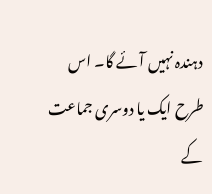دہندہ نہیں آئے گا۔ اس طرح ایک یا دوسری جماعت کے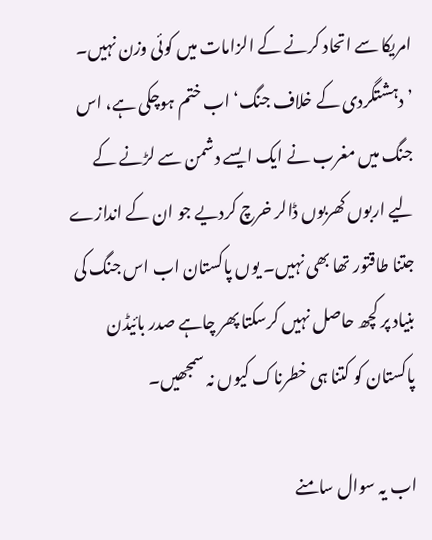امریکا سے اتحاد کرنے کے الزامات میں کوئی وزن نہیں۔ ’دہشتگردی کے خلاف جنگ‘ اب ختم ہوچکی ہے، اس جنگ میں مغرب نے ایک ایسے دشمن سے لڑنے کے لیے اربوں کھربوں ڈالر خرچ کردیے جو ان کے اندازے جتنا طاقتور تھا بھی نہیں۔ یوں پاکستان اب اس جنگ کی بنیاد پر کچھ حاصل نہیں کرسکتا پھر چاہے صدر بائیڈن پاکستان کو کتنا ہی خطرناک کیوں نہ سمجھیں۔

اب یہ سوال سامنے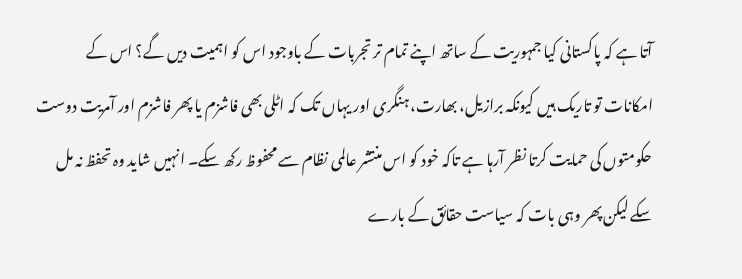آتا ہے کہ پاکستانی کیا جمہوریت کے ساتھ اپنے تمام تر تجربات کے باوجود اس کو اہمیت دیں گے؟ اس کے امکانات تو تاریک ہیں کیونکہ برازیل، بھارت، ہنگری اور یہاں تک کہ اٹلی بھی فاشزم یا پھر فاشزم اور آمریت دوست حکومتوں کی حمایت کرتا نظر آرہا ہے تاکہ خود کو اس منتشر عالمی نظام سے محفوظ رکھ سکے۔ انہیں شاید وہ تحفظ نہ مل سکے لیکن پھر وہی بات کہ سیاست حقائق کے بارے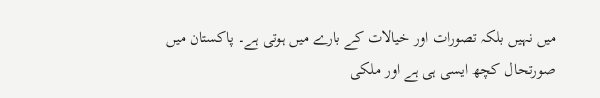میں نہیں بلکہ تصورات اور خیالات کے بارے میں ہوتی ہے۔ پاکستان میں صورتحال کچھ ایسی ہی ہے اور ملکی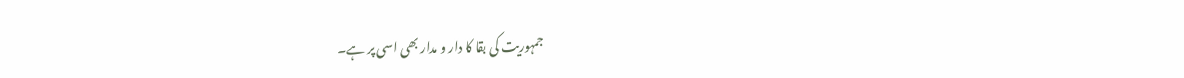جمہوریت کی بقا کا دار و مدار بھی اسی پر ہے۔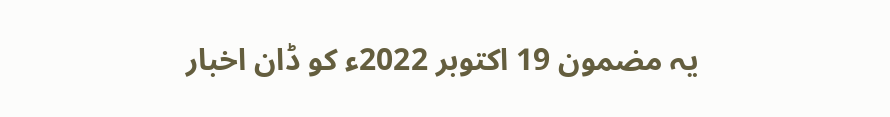یہ مضمون 19 اکتوبر 2022ء کو ڈان اخبار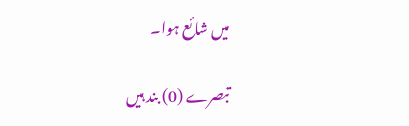میں شائع ہوا۔

تبصرے (0) بند ہیں